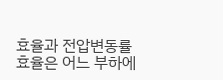효율과 전압변동률
효율은 어느 부하에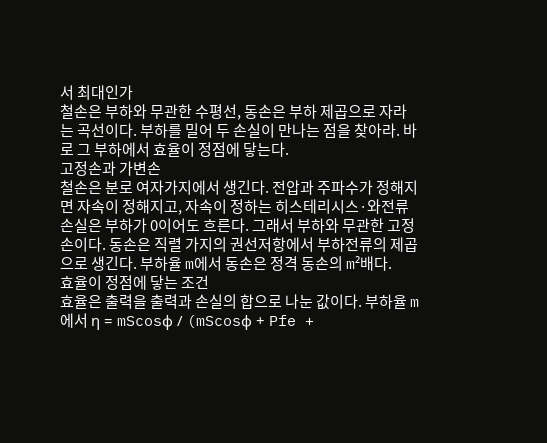서 최대인가
철손은 부하와 무관한 수평선, 동손은 부하 제곱으로 자라는 곡선이다. 부하를 밀어 두 손실이 만나는 점을 찾아라. 바로 그 부하에서 효율이 정점에 닿는다.
고정손과 가변손
철손은 분로 여자가지에서 생긴다. 전압과 주파수가 정해지면 자속이 정해지고, 자속이 정하는 히스테리시스·와전류 손실은 부하가 0이어도 흐른다. 그래서 부하와 무관한 고정손이다. 동손은 직렬 가지의 권선저항에서 부하전류의 제곱으로 생긴다. 부하율 m에서 동손은 정격 동손의 m²배다.
효율이 정점에 닿는 조건
효율은 출력을 출력과 손실의 합으로 나눈 값이다. 부하율 m에서 η = mScosφ / (mScosφ + Pfe +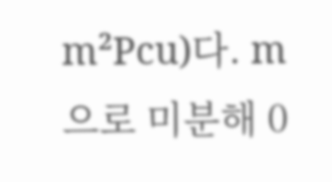m²Pcu)다. m으로 미분해 0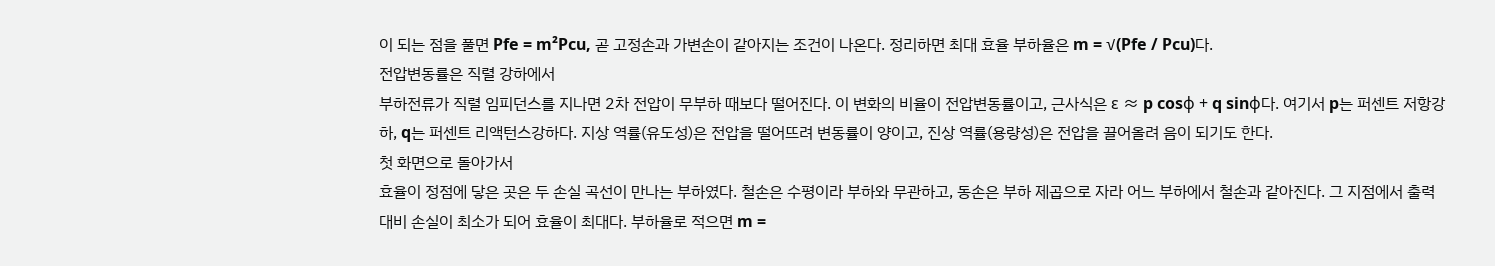이 되는 점을 풀면 Pfe = m²Pcu, 곧 고정손과 가변손이 같아지는 조건이 나온다. 정리하면 최대 효율 부하율은 m = √(Pfe / Pcu)다.
전압변동률은 직렬 강하에서
부하전류가 직렬 임피던스를 지나면 2차 전압이 무부하 때보다 떨어진다. 이 변화의 비율이 전압변동률이고, 근사식은 ε ≈ p cosφ + q sinφ다. 여기서 p는 퍼센트 저항강하, q는 퍼센트 리액턴스강하다. 지상 역률(유도성)은 전압을 떨어뜨려 변동률이 양이고, 진상 역률(용량성)은 전압을 끌어올려 음이 되기도 한다.
첫 화면으로 돌아가서
효율이 정점에 닿은 곳은 두 손실 곡선이 만나는 부하였다. 철손은 수평이라 부하와 무관하고, 동손은 부하 제곱으로 자라 어느 부하에서 철손과 같아진다. 그 지점에서 출력 대비 손실이 최소가 되어 효율이 최대다. 부하율로 적으면 m =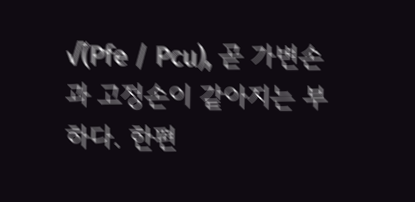√(Pfe / Pcu), 곧 가변손과 고정손이 같아지는 부하다. 한편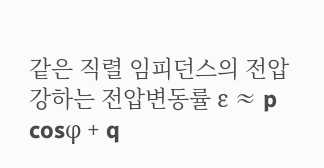같은 직렬 임피던스의 전압강하는 전압변동률 ε ≈ p cosφ + q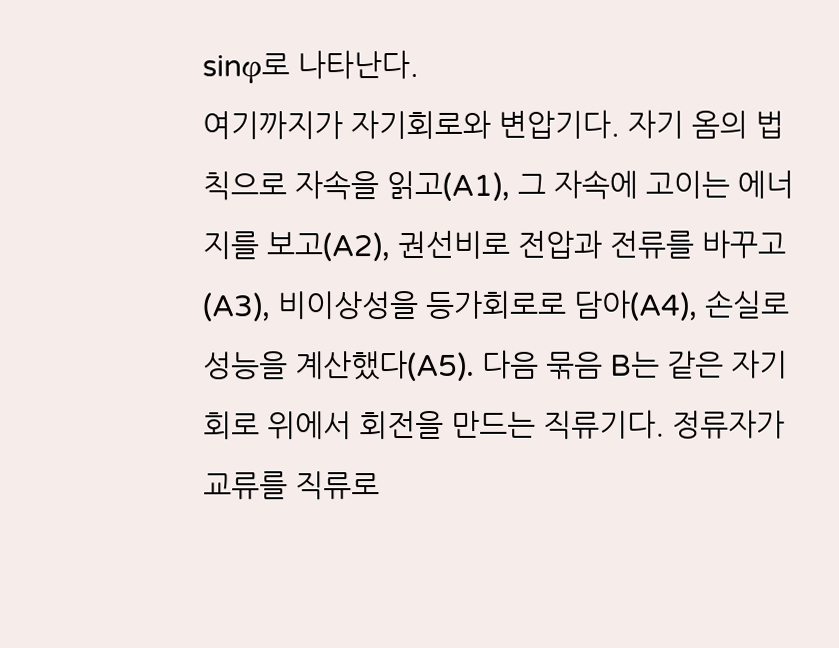sinφ로 나타난다.
여기까지가 자기회로와 변압기다. 자기 옴의 법칙으로 자속을 읽고(A1), 그 자속에 고이는 에너지를 보고(A2), 권선비로 전압과 전류를 바꾸고(A3), 비이상성을 등가회로로 담아(A4), 손실로 성능을 계산했다(A5). 다음 묶음 B는 같은 자기회로 위에서 회전을 만드는 직류기다. 정류자가 교류를 직류로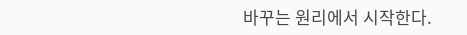바꾸는 원리에서 시작한다.